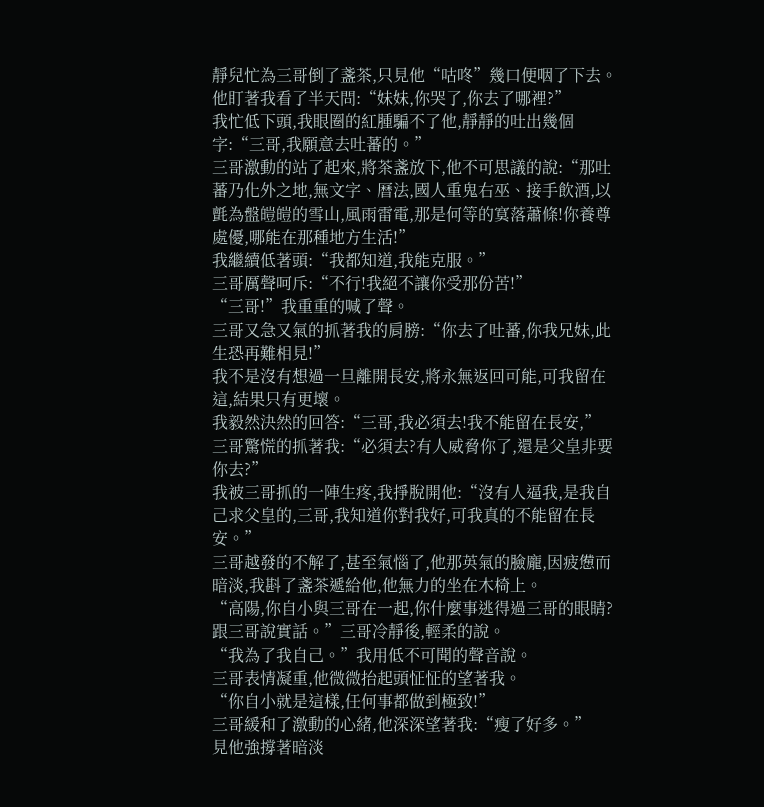靜兒忙為三哥倒了盞茶,只見他“咕咚”幾口便咽了下去。
他盯著我看了半天問:“妹妹,你哭了,你去了哪裡?”
我忙低下頭,我眼圈的紅腫騙不了他,靜靜的吐出幾個字:“三哥,我願意去吐蕃的。”
三哥激動的站了起來,將茶盞放下,他不可思議的說:“那吐蕃乃化外之地,無文字、曆法,國人重鬼右巫、接手飲酒,以氈為盤皚皚的雪山,風雨雷電,那是何等的寞落蕭條!你養尊處優,哪能在那種地方生活!”
我繼續低著頭:“我都知道,我能克服。”
三哥厲聲呵斥:“不行!我絕不讓你受那份苦!”
“三哥!”我重重的喊了聲。
三哥又急又氣的抓著我的肩膀:“你去了吐蕃,你我兄妹,此生恐再難相見!”
我不是沒有想過一旦離開長安,將永無返回可能,可我留在這,結果只有更壞。
我毅然決然的回答:“三哥,我必須去!我不能留在長安,”
三哥驚慌的抓著我:“必須去?有人威脅你了,還是父皇非要你去?”
我被三哥抓的一陣生疼,我掙脫開他:“沒有人逼我,是我自己求父皇的,三哥,我知道你對我好,可我真的不能留在長安。”
三哥越發的不解了,甚至氣惱了,他那英氣的臉龐,因疲憊而暗淡,我斟了盞茶遞給他,他無力的坐在木椅上。
“高陽,你自小與三哥在一起,你什麼事逃得過三哥的眼睛?跟三哥說實話。”三哥冷靜後,輕柔的說。
“我為了我自己。”我用低不可聞的聲音說。
三哥表情凝重,他微微抬起頭怔怔的望著我。
“你自小就是這樣,任何事都做到極致!”
三哥緩和了激動的心緒,他深深望著我:“瘦了好多。”
見他強撐著暗淡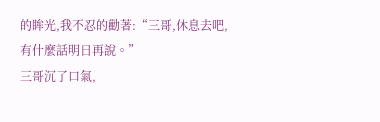的眸光,我不忍的勸著:“三哥,休息去吧,有什麼話明日再說。”
三哥沉了口氣,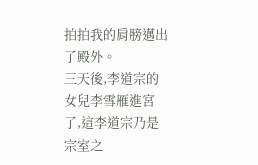拍拍我的肩膀邁出了殿外。
三天後,李道宗的女兒李雪雁進宮了,這李道宗乃是宗室之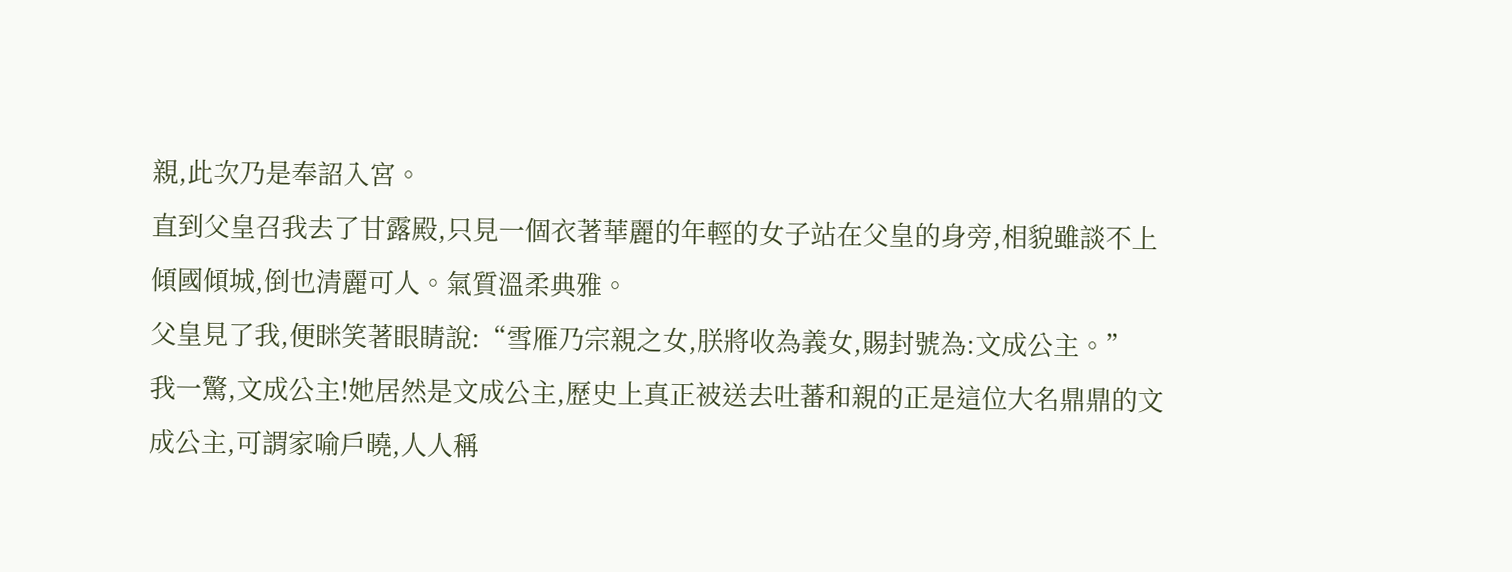親,此次乃是奉詔入宮。
直到父皇召我去了甘露殿,只見一個衣著華麗的年輕的女子站在父皇的身旁,相貌雖談不上傾國傾城,倒也清麗可人。氣質溫柔典雅。
父皇見了我,便眯笑著眼睛說:“雪雁乃宗親之女,朕將收為義女,賜封號為:文成公主。”
我一驚,文成公主!她居然是文成公主,歷史上真正被送去吐蕃和親的正是這位大名鼎鼎的文成公主,可謂家喻戶曉,人人稱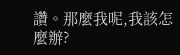讚。那麼我呢,我該怎麼辦?